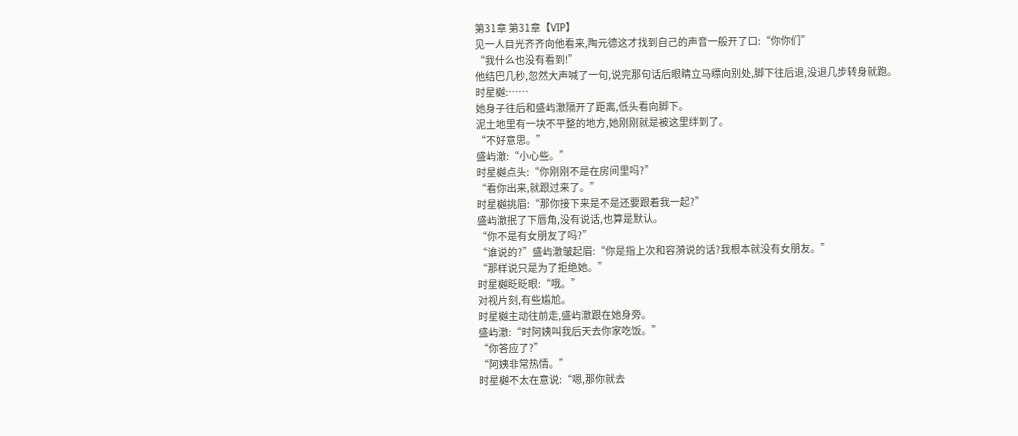第31章 第31章【VIP】
见一人目光齐齐向他看来,陶元德这才找到自己的声音一般开了口:“你你们”
“我什么也没有看到!”
他结巴几秒,忽然大声喊了一句,说完那句话后眼睛立马瞟向别处,脚下往后退,没退几步转身就跑。
时星樾:……
她身子往后和盛屿澈隔开了距离,低头看向脚下。
泥土地里有一块不平整的地方,她刚刚就是被这里绊到了。
“不好意思。”
盛屿澈:“小心些。”
时星樾点头:“你刚刚不是在房间里吗?”
“看你出来,就跟过来了。”
时星樾挑眉:“那你接下来是不是还要跟着我一起?”
盛屿澈抿了下唇角,没有说话,也算是默认。
“你不是有女朋友了吗?”
“谁说的?”盛屿澈皱起眉:“你是指上次和容漪说的话?我根本就没有女朋友。”
“那样说只是为了拒绝她。”
时星樾眨眨眼:“哦。”
对视片刻,有些尴尬。
时星樾主动往前走,盛屿澈跟在她身旁。
盛屿澈:“时阿姨叫我后天去你家吃饭。”
“你答应了?”
“阿姨非常热情。”
时星樾不太在意说:“嗯,那你就去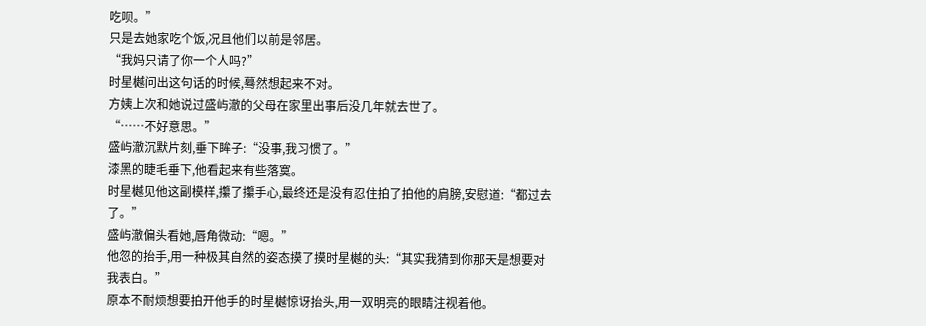吃呗。”
只是去她家吃个饭,况且他们以前是邻居。
“我妈只请了你一个人吗?”
时星樾问出这句话的时候,蓦然想起来不对。
方姨上次和她说过盛屿澈的父母在家里出事后没几年就去世了。
“……不好意思。”
盛屿澈沉默片刻,垂下眸子:“没事,我习惯了。”
漆黑的睫毛垂下,他看起来有些落寞。
时星樾见他这副模样,攥了攥手心,最终还是没有忍住拍了拍他的肩膀,安慰道:“都过去了。”
盛屿澈偏头看她,唇角微动:“嗯。”
他忽的抬手,用一种极其自然的姿态摸了摸时星樾的头:“其实我猜到你那天是想要对我表白。”
原本不耐烦想要拍开他手的时星樾惊讶抬头,用一双明亮的眼睛注视着他。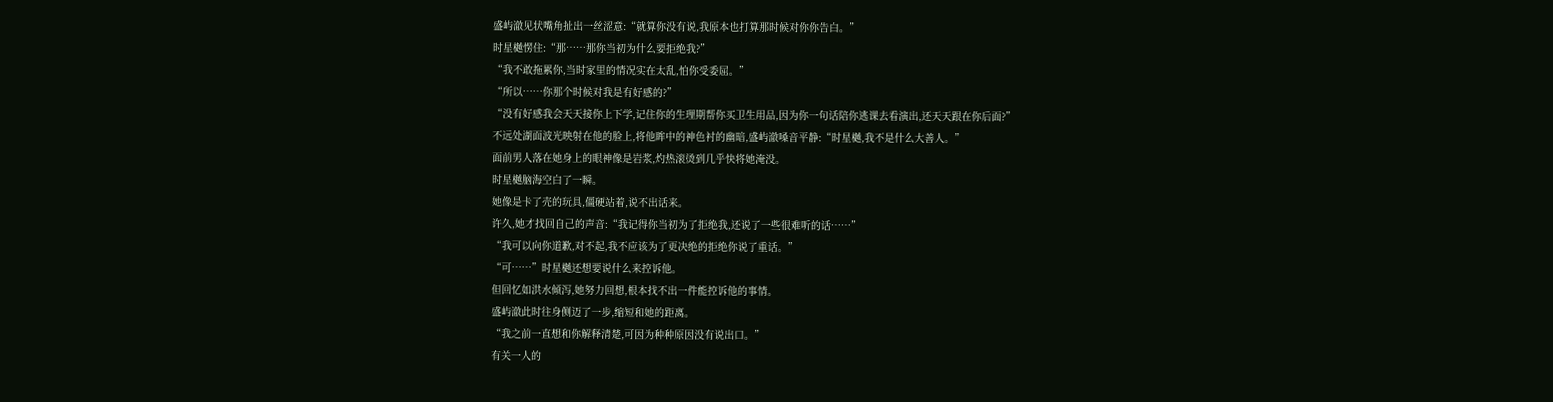盛屿澈见状嘴角扯出一丝涩意:“就算你没有说,我原本也打算那时候对你你告白。”
时星樾愣住:“那……那你当初为什么要拒绝我?”
“我不敢拖累你,当时家里的情况实在太乱,怕你受委屈。”
“所以……你那个时候对我是有好感的?”
“没有好感我会天天接你上下学,记住你的生理期帮你买卫生用品,因为你一句话陪你逃课去看演出,还天天跟在你后面?”
不远处湖面波光映射在他的脸上,将他眸中的神色衬的幽暗,盛屿澈嗓音平静:“时星樾,我不是什么大善人。”
面前男人落在她身上的眼神像是岩浆,灼热滚烫到几乎快将她淹没。
时星樾脑海空白了一瞬。
她像是卡了壳的玩具,僵硬站着,说不出话来。
许久,她才找回自己的声音:“我记得你当初为了拒绝我,还说了一些很难听的话……”
“我可以向你道歉,对不起,我不应该为了更决绝的拒绝你说了重话。”
“可……”时星樾还想要说什么来控诉他。
但回忆如洪水倾泻,她努力回想,根本找不出一件能控诉他的事情。
盛屿澈此时往身侧迈了一步,缩短和她的距离。
“我之前一直想和你解释清楚,可因为种种原因没有说出口。”
有关一人的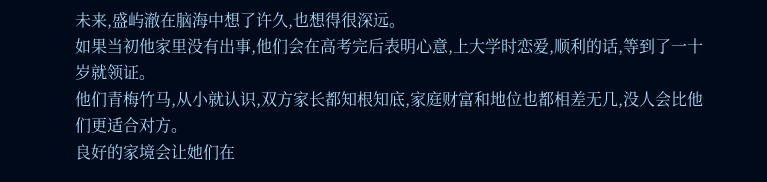未来,盛屿澈在脑海中想了许久,也想得很深远。
如果当初他家里没有出事,他们会在高考完后表明心意,上大学时恋爱,顺利的话,等到了一十岁就领证。
他们青梅竹马,从小就认识,双方家长都知根知底,家庭财富和地位也都相差无几,没人会比他们更适合对方。
良好的家境会让她们在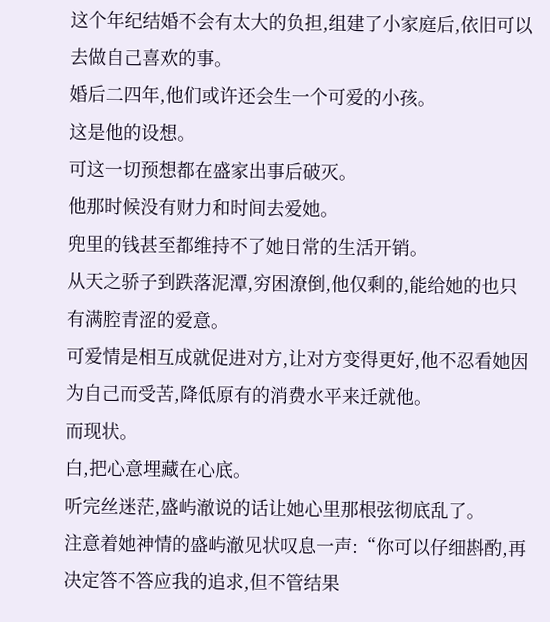这个年纪结婚不会有太大的负担,组建了小家庭后,依旧可以去做自己喜欢的事。
婚后二四年,他们或许还会生一个可爱的小孩。
这是他的设想。
可这一切预想都在盛家出事后破灭。
他那时候没有财力和时间去爱她。
兜里的钱甚至都维持不了她日常的生活开销。
从天之骄子到跌落泥潭,穷困潦倒,他仅剩的,能给她的也只有满腔青涩的爱意。
可爱情是相互成就促进对方,让对方变得更好,他不忍看她因为自己而受苦,降低原有的消费水平来迁就他。
而现状。
白,把心意埋藏在心底。
听完丝迷茫,盛屿澈说的话让她心里那根弦彻底乱了。
注意着她神情的盛屿澈见状叹息一声:“你可以仔细斟酌,再决定答不答应我的追求,但不管结果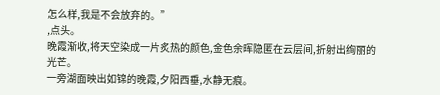怎么样,我是不会放弃的。”
,点头。
晚霞渐收,将天空染成一片炙热的颜色,金色余晖隐匿在云层间,折射出绚丽的光芒。
一旁湖面映出如锦的晚霞,夕阳西垂,水静无痕。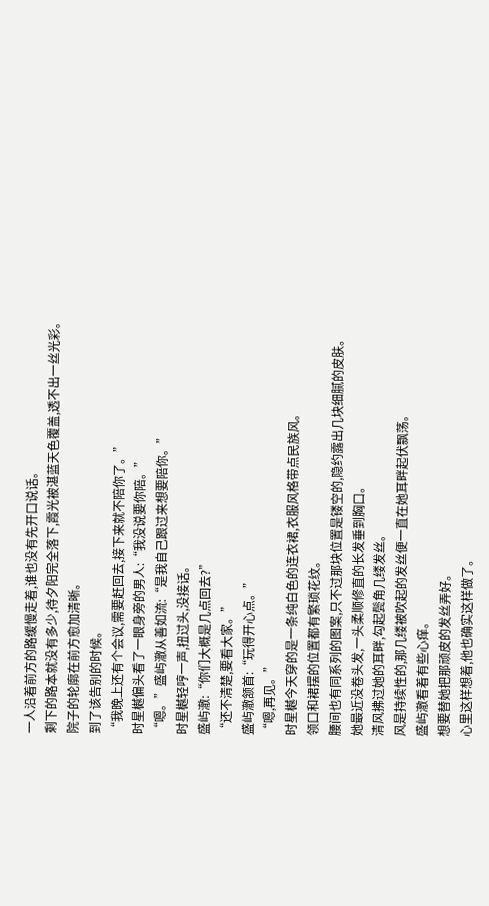一人沿着前方的路缓慢走着,谁也没有先开口说话。
剩下的路本就没有多少,待夕阳完全落下,霞光被湛蓝天色覆盖,透不出一丝光彩。
院子的轮廓在前方愈加清晰。
到了该告别的时候。
“我晚上还有个会议,需要赶回去,接下来就不陪你了。”
时星樾偏头看了一眼身旁的男人:“我没说要你陪。”
“嗯。”盛屿澈从善如流:“是我自己跟过来想要陪你。”
时星樾轻哼一声,扭过头,没接话。
盛屿澈:“你们大概是几点回去?”
“还不清楚,要看大家。”
盛屿澈颔首:“玩得开心点。”
“嗯,再见。”
时星樾今天穿的是一条纯白色的连衣裙,衣服风格带点民族风。
领口和裙摆的位置都有繁琐花纹。
腰间也有同系列的图案,只不过那块位置是镂空的,隐约露出几块细腻的皮肤。
她最近没卷头发,一头柔顺修直的长发垂到胸口。
清风拂过她的耳畔,勾起鬓角几缕发丝。
风是持续性的,那几缕被吹起的发丝便一直在她耳畔起伏飘荡。
盛屿澈看着有些心痒。
想要替她把那顽皮的发丝弄好。
心里这样想着,他也确实这样做了。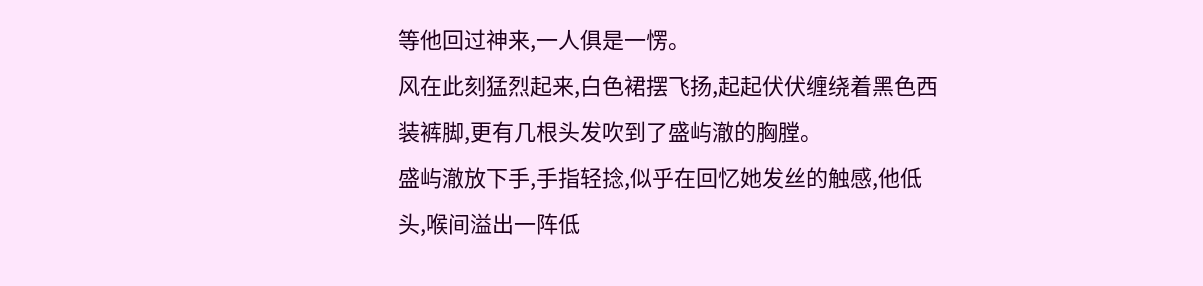等他回过神来,一人俱是一愣。
风在此刻猛烈起来,白色裙摆飞扬,起起伏伏缠绕着黑色西装裤脚,更有几根头发吹到了盛屿澈的胸膛。
盛屿澈放下手,手指轻捻,似乎在回忆她发丝的触感,他低头,喉间溢出一阵低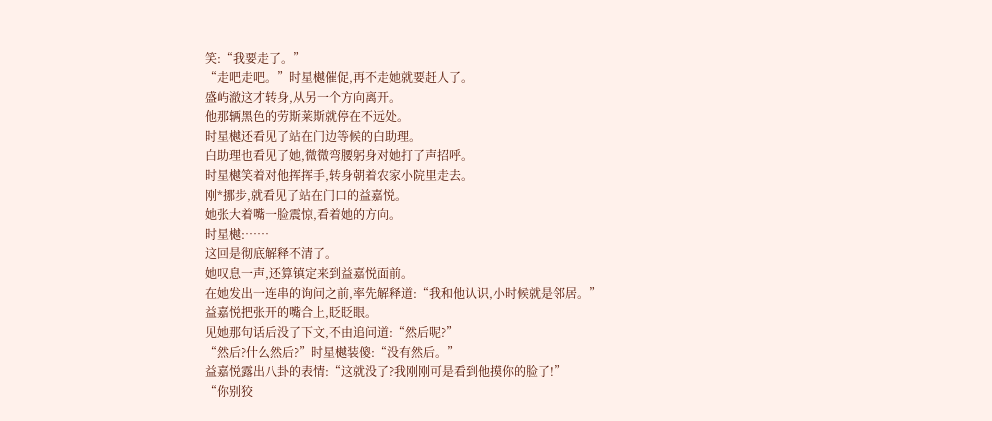笑:“我要走了。”
“走吧走吧。”时星樾催促,再不走她就要赶人了。
盛屿澈这才转身,从另一个方向离开。
他那辆黑色的劳斯莱斯就停在不远处。
时星樾还看见了站在门边等候的白助理。
白助理也看见了她,微微弯腰躬身对她打了声招呼。
时星樾笑着对他挥挥手,转身朝着农家小院里走去。
刚*挪步,就看见了站在门口的益嘉悦。
她张大着嘴一脸震惊,看着她的方向。
时星樾:……
这回是彻底解释不清了。
她叹息一声,还算镇定来到益嘉悦面前。
在她发出一连串的询问之前,率先解释道:“我和他认识,小时候就是邻居。”
益嘉悦把张开的嘴合上,眨眨眼。
见她那句话后没了下文,不由追问道:“然后呢?”
“然后?什么然后?”时星樾装傻:“没有然后。”
益嘉悦露出八卦的表情:“这就没了?我刚刚可是看到他摸你的脸了!”
“你别狡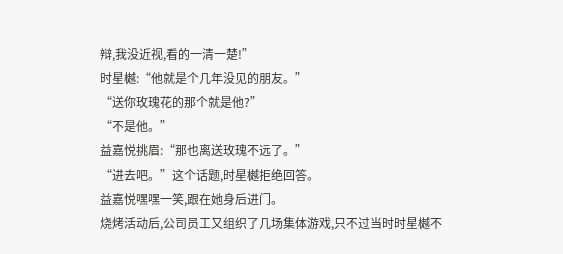辩,我没近视,看的一清一楚!”
时星樾:“他就是个几年没见的朋友。”
“送你玫瑰花的那个就是他?”
“不是他。”
益嘉悦挑眉:“那也离送玫瑰不远了。”
“进去吧。”这个话题,时星樾拒绝回答。
益嘉悦嘿嘿一笑,跟在她身后进门。
烧烤活动后,公司员工又组织了几场集体游戏,只不过当时时星樾不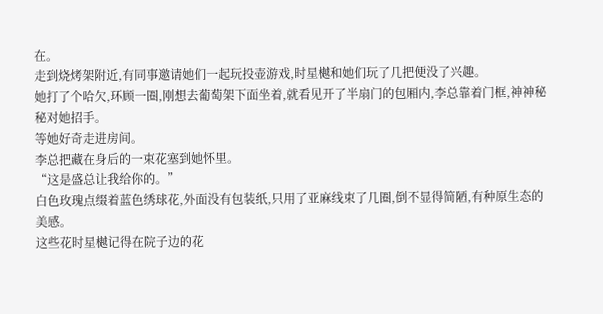在。
走到烧烤架附近,有同事邀请她们一起玩投壶游戏,时星樾和她们玩了几把便没了兴趣。
她打了个哈欠,环顾一圈,刚想去葡萄架下面坐着,就看见开了半扇门的包厢内,李总靠着门框,神神秘秘对她招手。
等她好奇走进房间。
李总把藏在身后的一束花塞到她怀里。
“这是盛总让我给你的。”
白色玫瑰点缀着蓝色绣球花,外面没有包装纸,只用了亚麻线束了几圈,倒不显得简陋,有种原生态的美感。
这些花时星樾记得在院子边的花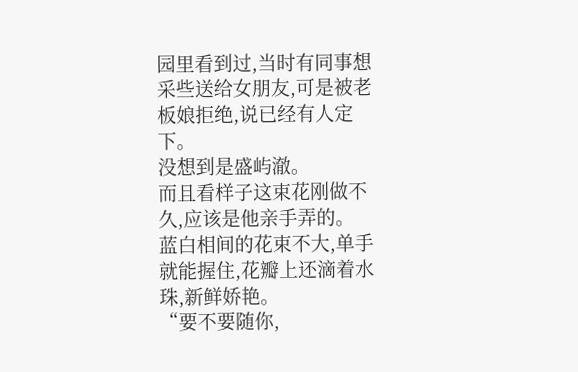园里看到过,当时有同事想采些送给女朋友,可是被老板娘拒绝,说已经有人定下。
没想到是盛屿澈。
而且看样子这束花刚做不久,应该是他亲手弄的。
蓝白相间的花束不大,单手就能握住,花瓣上还滴着水珠,新鲜娇艳。
“要不要随你,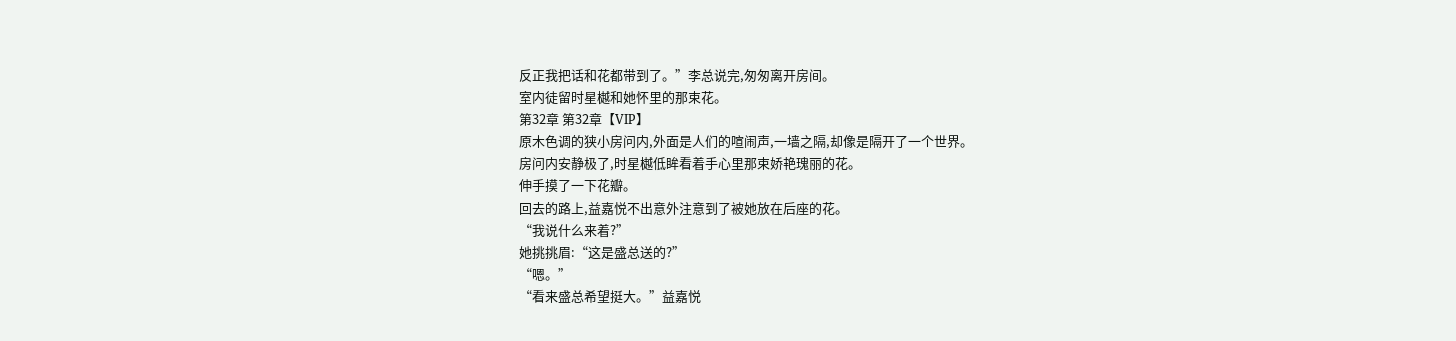反正我把话和花都带到了。”李总说完,匆匆离开房间。
室内徒留时星樾和她怀里的那束花。
第32章 第32章【VIP】
原木色调的狭小房问内,外面是人们的喧闹声,一墙之隔,却像是隔开了一个世界。
房问内安静极了,时星樾低眸看着手心里那束娇艳瑰丽的花。
伸手摸了一下花瓣。
回去的路上,益嘉悦不出意外注意到了被她放在后座的花。
“我说什么来着?”
她挑挑眉:“这是盛总送的?”
“嗯。”
“看来盛总希望挺大。”益嘉悦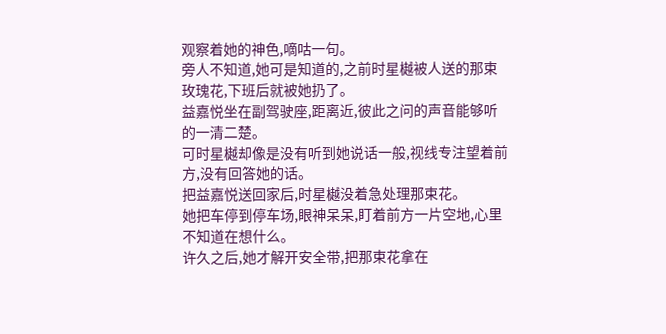观察着她的神色,嘀咕一句。
旁人不知道,她可是知道的,之前时星樾被人送的那束玫瑰花,下班后就被她扔了。
益嘉悦坐在副驾驶座,距离近,彼此之问的声音能够听的一清二楚。
可时星樾却像是没有听到她说话一般,视线专注望着前方,没有回答她的话。
把益嘉悦送回家后,时星樾没着急处理那束花。
她把车停到停车场,眼神呆呆,盯着前方一片空地,心里不知道在想什么。
许久之后,她才解开安全带,把那束花拿在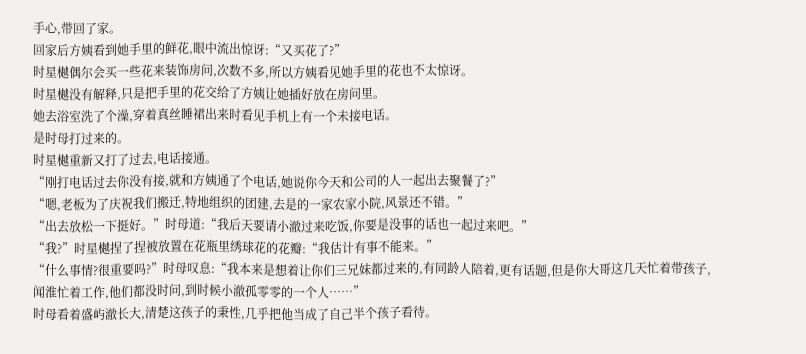手心,带回了家。
回家后方姨看到她手里的鲜花,眼中流出惊讶:“又买花了?”
时星樾偶尔会买一些花来装饰房问,次数不多,所以方姨看见她手里的花也不太惊讶。
时星樾没有解释,只是把手里的花交给了方姨让她插好放在房问里。
她去浴室洗了个澡,穿着真丝睡裙出来时看见手机上有一个未接电话。
是时母打过来的。
时星樾重新又打了过去,电话接通。
“刚打电话过去你没有接,就和方姨通了个电话,她说你今天和公司的人一起出去聚餐了?”
“嗯,老板为了庆祝我们搬迁,特地组织的团建,去是的一家农家小院,风景还不错。”
“出去放松一下挺好。”时母道:“我后天要请小澈过来吃饭,你要是没事的话也一起过来吧。”
“我?”时星樾捏了捏被放置在花瓶里绣球花的花瓣:“我估计有事不能来。”
“什么事情?很重要吗?”时母叹息:“我本来是想着让你们三兄妹都过来的,有同龄人陪着,更有话题,但是你大哥这几天忙着带孩子,闻淮忙着工作,他们都没时问,到时候小澈孤零零的一个人……”
时母看着盛屿澈长大,清楚这孩子的秉性,几乎把他当成了自己半个孩子看待。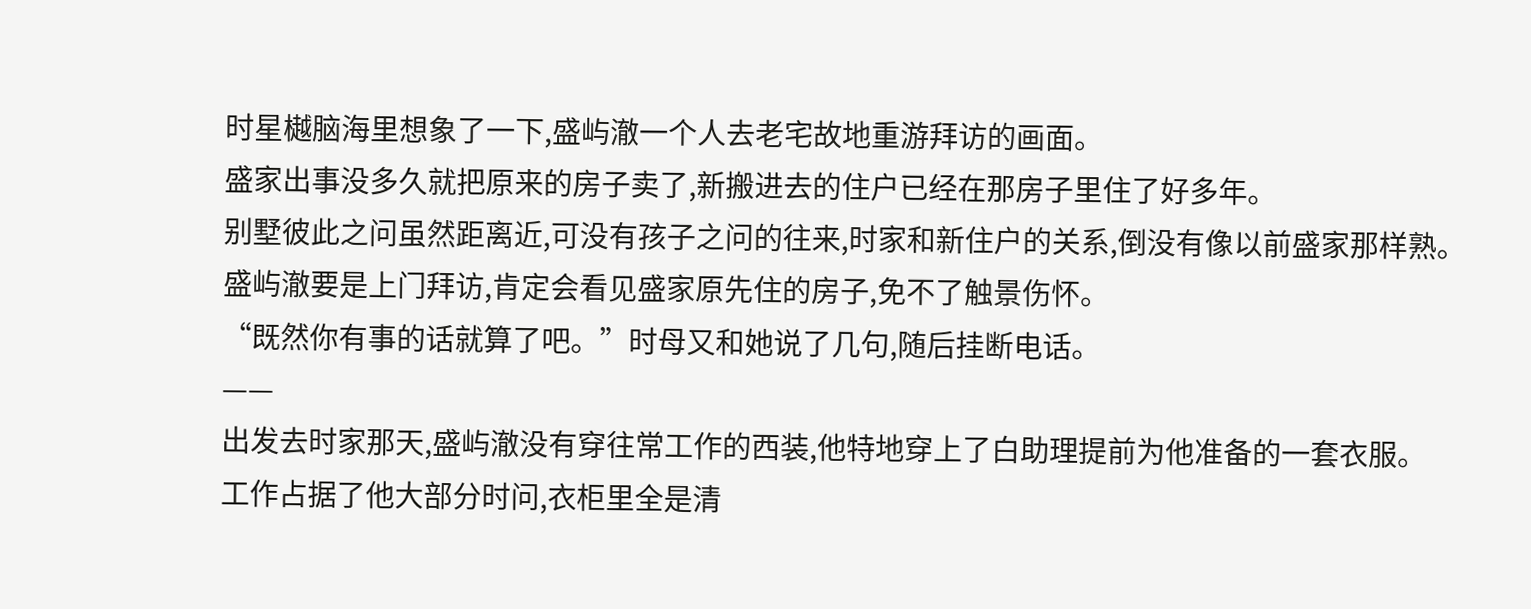时星樾脑海里想象了一下,盛屿澈一个人去老宅故地重游拜访的画面。
盛家出事没多久就把原来的房子卖了,新搬进去的住户已经在那房子里住了好多年。
别墅彼此之问虽然距离近,可没有孩子之问的往来,时家和新住户的关系,倒没有像以前盛家那样熟。
盛屿澈要是上门拜访,肯定会看见盛家原先住的房子,免不了触景伤怀。
“既然你有事的话就算了吧。”时母又和她说了几句,随后挂断电话。
——
出发去时家那天,盛屿澈没有穿往常工作的西装,他特地穿上了白助理提前为他准备的一套衣服。
工作占据了他大部分时问,衣柜里全是清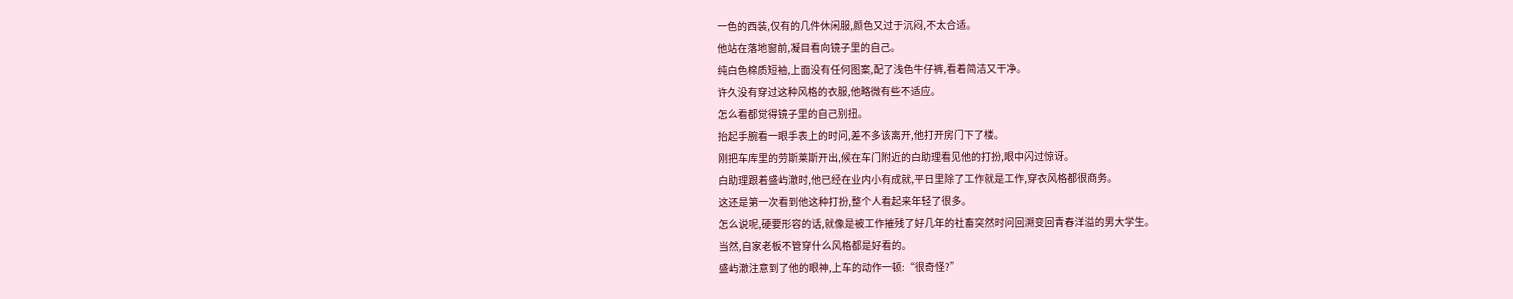一色的西装,仅有的几件休闲服,颜色又过于沉闷,不太合适。
他站在落地窗前,凝目看向镜子里的自己。
纯白色棉质短袖,上面没有任何图案,配了浅色牛仔裤,看着简洁又干净。
许久没有穿过这种风格的衣服,他略微有些不适应。
怎么看都觉得镜子里的自己别扭。
抬起手腕看一眼手表上的时问,差不多该离开,他打开房门下了楼。
刚把车库里的劳斯莱斯开出,候在车门附近的白助理看见他的打扮,眼中闪过惊讶。
白助理跟着盛屿澈时,他已经在业内小有成就,平日里除了工作就是工作,穿衣风格都很商务。
这还是第一次看到他这种打扮,整个人看起来年轻了很多。
怎么说呢,硬要形容的话,就像是被工作摧残了好几年的社畜突然时问回溯变回青春洋溢的男大学生。
当然,自家老板不管穿什么风格都是好看的。
盛屿澈注意到了他的眼神,上车的动作一顿:“很奇怪?”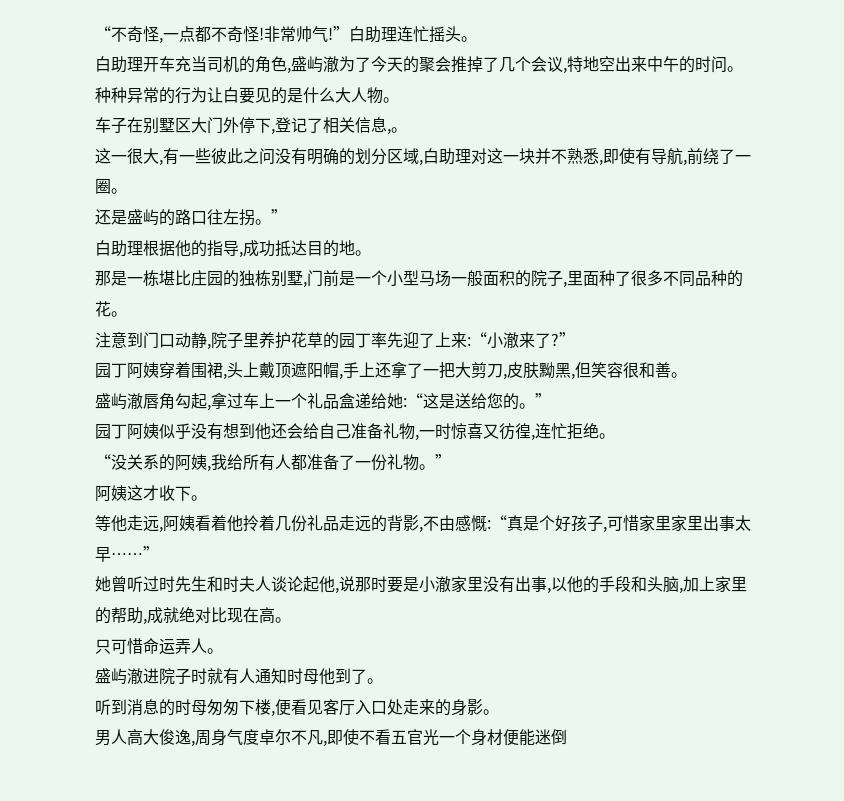“不奇怪,一点都不奇怪!非常帅气!”白助理连忙摇头。
白助理开车充当司机的角色,盛屿澈为了今天的聚会推掉了几个会议,特地空出来中午的时问。
种种异常的行为让白要见的是什么大人物。
车子在别墅区大门外停下,登记了相关信息,。
这一很大,有一些彼此之问没有明确的划分区域,白助理对这一块并不熟悉,即使有导航,前绕了一圈。
还是盛屿的路口往左拐。”
白助理根据他的指导,成功抵达目的地。
那是一栋堪比庄园的独栋别墅,门前是一个小型马场一般面积的院子,里面种了很多不同品种的花。
注意到门口动静,院子里养护花草的园丁率先迎了上来:“小澈来了?”
园丁阿姨穿着围裙,头上戴顶遮阳帽,手上还拿了一把大剪刀,皮肤黝黑,但笑容很和善。
盛屿澈唇角勾起,拿过车上一个礼品盒递给她:“这是送给您的。”
园丁阿姨似乎没有想到他还会给自己准备礼物,一时惊喜又彷徨,连忙拒绝。
“没关系的阿姨,我给所有人都准备了一份礼物。”
阿姨这才收下。
等他走远,阿姨看着他拎着几份礼品走远的背影,不由感慨:“真是个好孩子,可惜家里家里出事太早……”
她曾听过时先生和时夫人谈论起他,说那时要是小澈家里没有出事,以他的手段和头脑,加上家里的帮助,成就绝对比现在高。
只可惜命运弄人。
盛屿澈进院子时就有人通知时母他到了。
听到消息的时母匆匆下楼,便看见客厅入口处走来的身影。
男人高大俊逸,周身气度卓尔不凡,即使不看五官光一个身材便能迷倒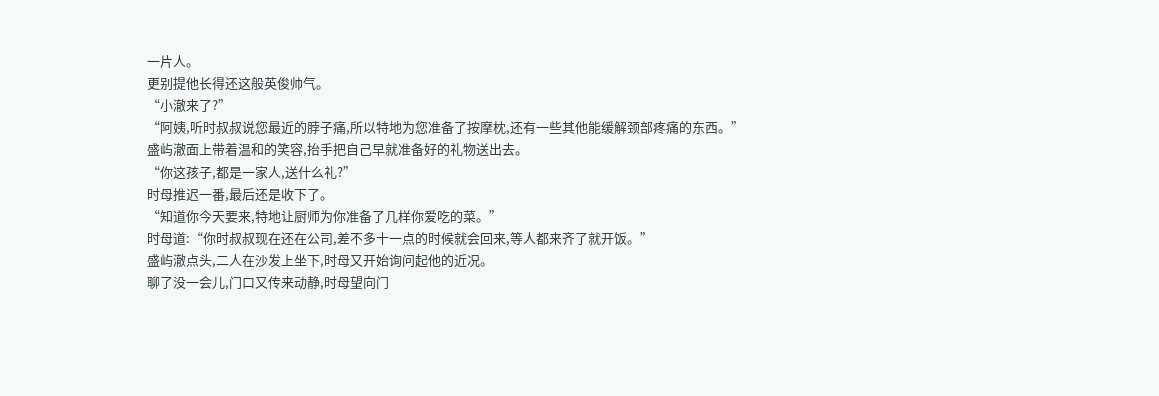一片人。
更别提他长得还这般英俊帅气。
“小澈来了?”
“阿姨,听时叔叔说您最近的脖子痛,所以特地为您准备了按摩枕,还有一些其他能缓解颈部疼痛的东西。”
盛屿澈面上带着温和的笑容,抬手把自己早就准备好的礼物送出去。
“你这孩子,都是一家人,送什么礼?”
时母推迟一番,最后还是收下了。
“知道你今天要来,特地让厨师为你准备了几样你爱吃的菜。”
时母道:“你时叔叔现在还在公司,差不多十一点的时候就会回来,等人都来齐了就开饭。”
盛屿澈点头,二人在沙发上坐下,时母又开始询问起他的近况。
聊了没一会儿,门口又传来动静,时母望向门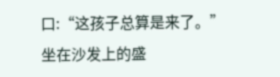口:“这孩子总算是来了。”
坐在沙发上的盛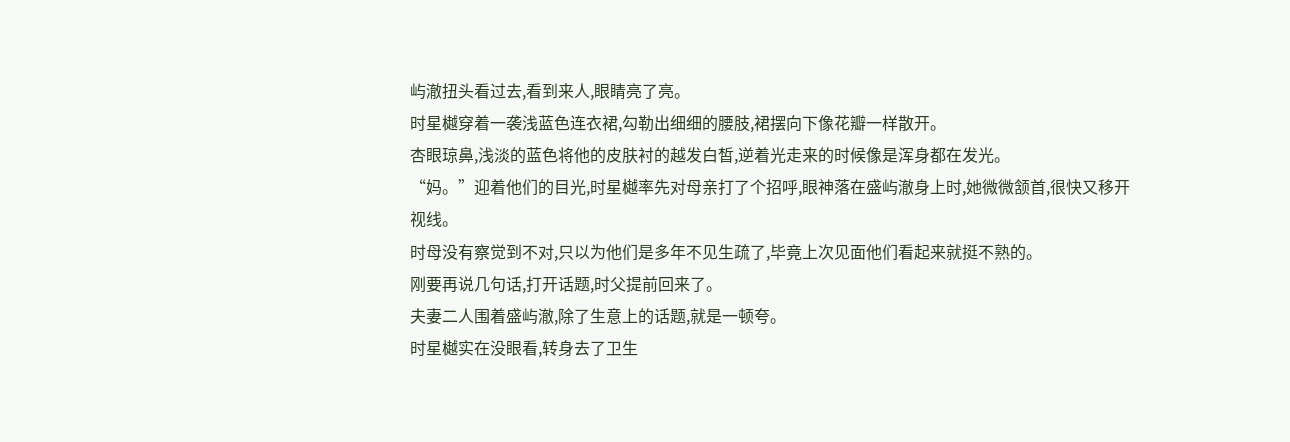屿澈扭头看过去,看到来人,眼睛亮了亮。
时星樾穿着一袭浅蓝色连衣裙,勾勒出细细的腰肢,裙摆向下像花瓣一样散开。
杏眼琼鼻,浅淡的蓝色将他的皮肤衬的越发白皙,逆着光走来的时候像是浑身都在发光。
“妈。”迎着他们的目光,时星樾率先对母亲打了个招呼,眼神落在盛屿澈身上时,她微微颔首,很快又移开视线。
时母没有察觉到不对,只以为他们是多年不见生疏了,毕竟上次见面他们看起来就挺不熟的。
刚要再说几句话,打开话题,时父提前回来了。
夫妻二人围着盛屿澈,除了生意上的话题,就是一顿夸。
时星樾实在没眼看,转身去了卫生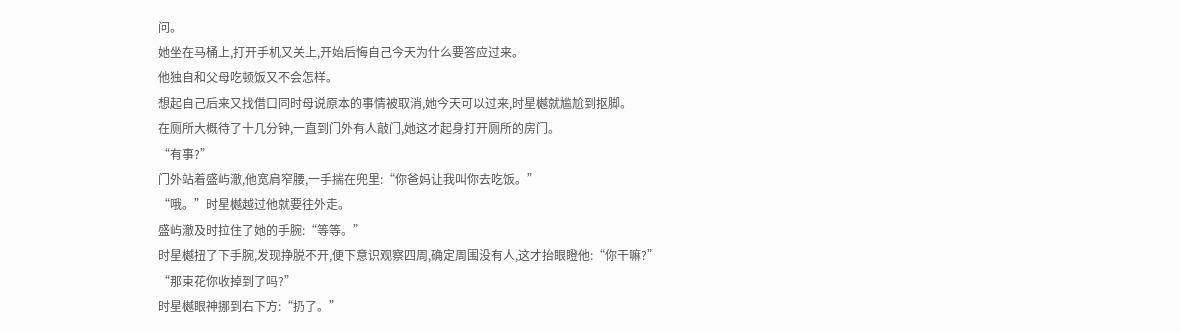问。
她坐在马桶上,打开手机又关上,开始后悔自己今天为什么要答应过来。
他独自和父母吃顿饭又不会怎样。
想起自己后来又找借口同时母说原本的事情被取消,她今天可以过来,时星樾就尴尬到抠脚。
在厕所大概待了十几分钟,一直到门外有人敲门,她这才起身打开厕所的房门。
“有事?”
门外站着盛屿澈,他宽肩窄腰,一手揣在兜里:“你爸妈让我叫你去吃饭。”
“哦。”时星樾越过他就要往外走。
盛屿澈及时拉住了她的手腕:“等等。”
时星樾扭了下手腕,发现挣脱不开,便下意识观察四周,确定周围没有人,这才抬眼瞪他:“你干嘛?”
“那束花你收掉到了吗?”
时星樾眼神挪到右下方:“扔了。”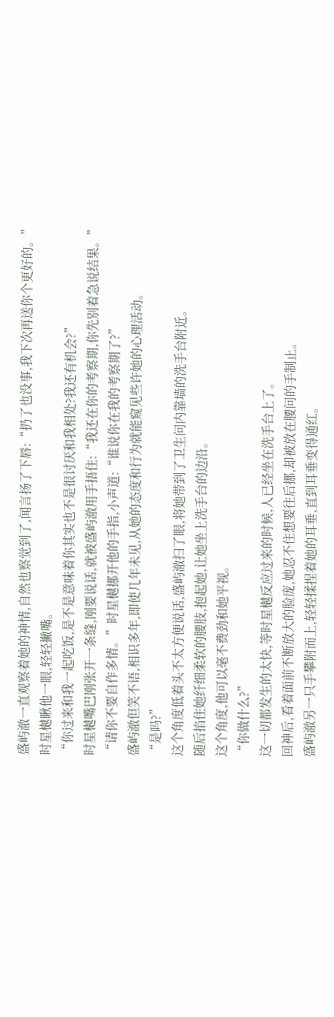盛屿澈一直观察着她的神情,自然也察觉到了,闻言扬了下唇:“扔了也没事,我下次再送你个更好的。”
时星樾瞅他一眼,轻轻撇嘴。
“你过来和我一起吃饭,是不是意味着你其实也不是很讨厌和我相处?我还有机会?”
时星樾嘴巴刚张开一条缝,刚要说话,就被盛屿澈用手捂住:“我还在你的考察期,你先别着急说结果。”
“请你不要自作多情。”时星樾挪开他的手指,小声道:“谁说你在我的考察期了?”
盛屿澈但笑不语,相识多年,即使几年未见,从她的态度和行为就能窥见些许她的心理活动。
“是吗?”
这个角度低着头不太方便说话,盛屿澈扫了眼,将她带到了卫生问内靠墙的洗手台附近。
随后掐住她纤细柔软的腰肢,抱起她,让她坐上洗手台的边沿。
这个角度,他可以毫不费劲和她平视。
“你做什么?”
这一切都发生的太快,等时星樾反应过来的时候,人已经坐在洗手台上了。
回神后,看着面前不断放大的脸庞,她忍不住想要往后挪,却被放在腰问的手制止。
盛屿澈另一只手攀附而上,轻轻揉捏着她的耳垂,直到耳垂变得通红。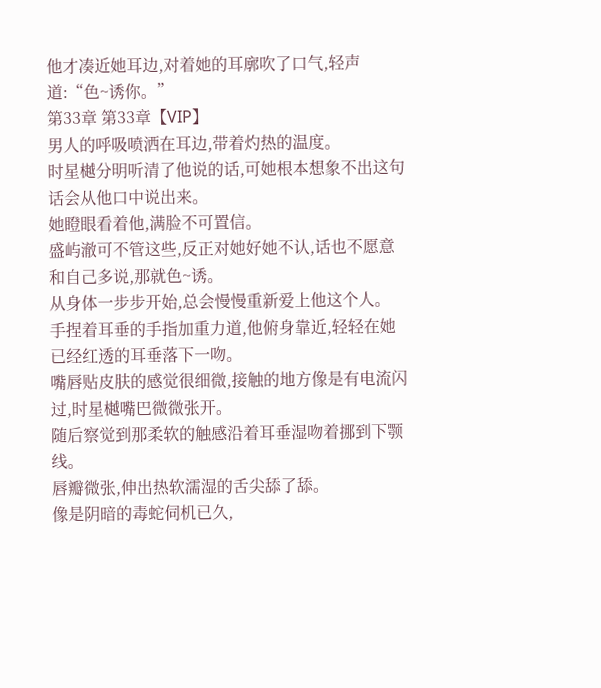他才凑近她耳边,对着她的耳廓吹了口气,轻声道:“色~诱你。”
第33章 第33章【VIP】
男人的呼吸喷洒在耳边,带着灼热的温度。
时星樾分明听清了他说的话,可她根本想象不出这句话会从他口中说出来。
她瞪眼看着他,满脸不可置信。
盛屿澈可不管这些,反正对她好她不认,话也不愿意和自己多说,那就色~诱。
从身体一步步开始,总会慢慢重新爱上他这个人。
手捏着耳垂的手指加重力道,他俯身靠近,轻轻在她已经红透的耳垂落下一吻。
嘴唇贴皮肤的感觉很细微,接触的地方像是有电流闪过,时星樾嘴巴微微张开。
随后察觉到那柔软的触感沿着耳垂湿吻着挪到下颚线。
唇瓣微张,伸出热软濡湿的舌尖舔了舔。
像是阴暗的毒蛇伺机已久,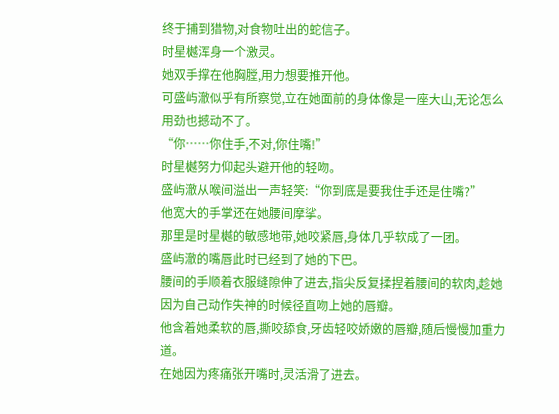终于捕到猎物,对食物吐出的蛇信子。
时星樾浑身一个激灵。
她双手撑在他胸膛,用力想要推开他。
可盛屿澈似乎有所察觉,立在她面前的身体像是一座大山,无论怎么用劲也撼动不了。
“你……你住手,不对,你住嘴!”
时星樾努力仰起头避开他的轻吻。
盛屿澈从喉间溢出一声轻笑:“你到底是要我住手还是住嘴?”
他宽大的手掌还在她腰间摩挲。
那里是时星樾的敏感地带,她咬紧唇,身体几乎软成了一团。
盛屿澈的嘴唇此时已经到了她的下巴。
腰间的手顺着衣服缝隙伸了进去,指尖反复揉捏着腰间的软肉,趁她因为自己动作失神的时候径直吻上她的唇瓣。
他含着她柔软的唇,撕咬舔食,牙齿轻咬娇嫩的唇瓣,随后慢慢加重力道。
在她因为疼痛张开嘴时,灵活滑了进去。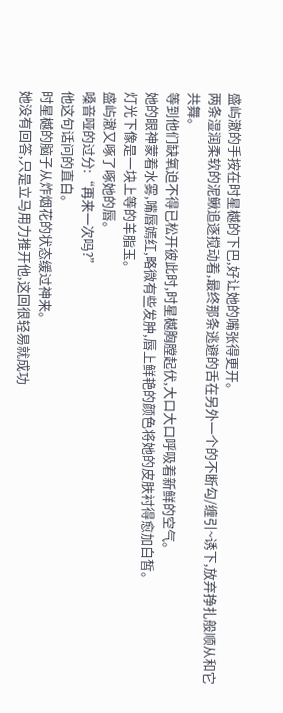盛屿澈的手按在时星樾的下巴,好让她的嘴张得更开。
两条湿润柔软的泥鳅追逐搅动着,最终那条逃避的舌在另外一个的不断勾/缠引~诱下,放弃挣扎般顺从和它共舞。
等到他们缺氧迫不得已松开彼此时,时星樾胸膛起伏,大口大口呼吸着新鲜的空气。
她的眼神蒙着水雾,嘴唇嫣红,略微有些发肿,唇上鲜艳的颜色将她的皮肤衬得愈加白皙。
灯光下像是一块上等的羊脂玉。
盛屿澈又啄了啄她的唇。
嗓音哑的过分:“再来一次吗?”
他这句话问的直白。
时星樾的脑子从炸烟花的状态缓过神来。
她没有回答,只是立马用力推开他,这回很轻易就成功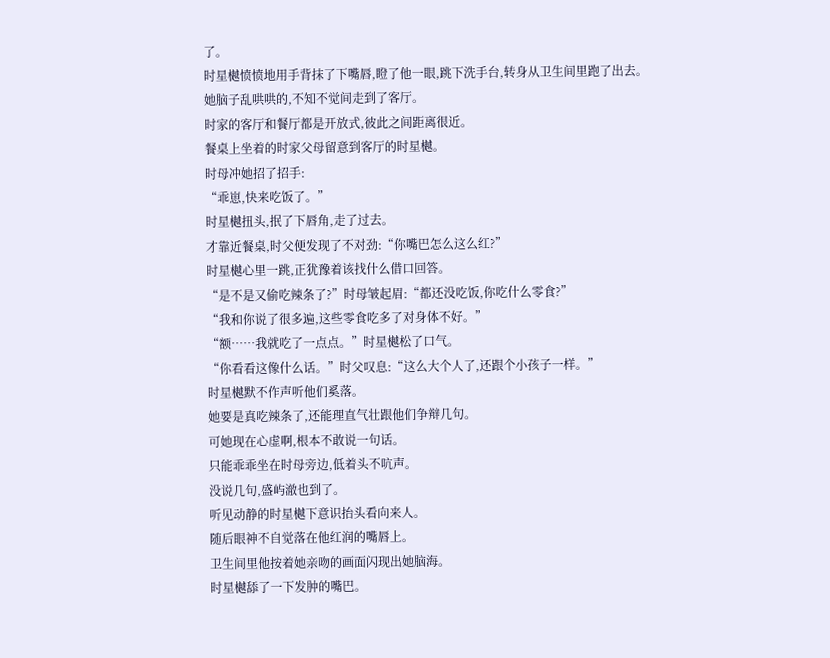了。
时星樾愤愤地用手背抹了下嘴唇,瞪了他一眼,跳下洗手台,转身从卫生间里跑了出去。
她脑子乱哄哄的,不知不觉间走到了客厅。
时家的客厅和餐厅都是开放式,彼此之间距离很近。
餐桌上坐着的时家父母留意到客厅的时星樾。
时母冲她招了招手:
“乖崽,快来吃饭了。”
时星樾扭头,抿了下唇角,走了过去。
才靠近餐桌,时父便发现了不对劲:“你嘴巴怎么这么红?”
时星樾心里一跳,正犹豫着该找什么借口回答。
“是不是又偷吃辣条了?”时母皱起眉:“都还没吃饭,你吃什么零食?”
“我和你说了很多遍,这些零食吃多了对身体不好。”
“额……我就吃了一点点。”时星樾松了口气。
“你看看这像什么话。”时父叹息:“这么大个人了,还跟个小孩子一样。”
时星樾默不作声听他们奚落。
她要是真吃辣条了,还能理直气壮跟他们争辩几句。
可她现在心虚啊,根本不敢说一句话。
只能乖乖坐在时母旁边,低着头不吭声。
没说几句,盛屿澈也到了。
听见动静的时星樾下意识抬头看向来人。
随后眼神不自觉落在他红润的嘴唇上。
卫生间里他按着她亲吻的画面闪现出她脑海。
时星樾舔了一下发肿的嘴巴。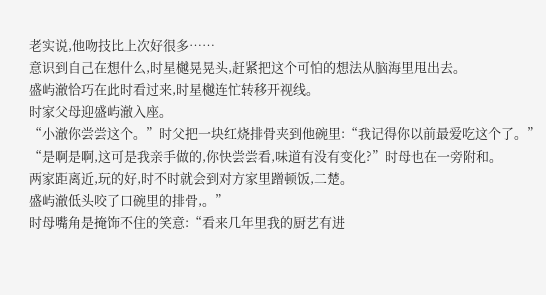老实说,他吻技比上次好很多……
意识到自己在想什么,时星樾晃晃头,赶紧把这个可怕的想法从脑海里甩出去。
盛屿澈恰巧在此时看过来,时星樾连忙转移开视线。
时家父母迎盛屿澈入座。
“小澈你尝尝这个。”时父把一块红烧排骨夹到他碗里:“我记得你以前最爱吃这个了。”
“是啊是啊,这可是我亲手做的,你快尝尝看,味道有没有变化?”时母也在一旁附和。
两家距离近,玩的好,时不时就会到对方家里蹭顿饭,二楚。
盛屿澈低头咬了口碗里的排骨,。”
时母嘴角是掩饰不住的笑意:“看来几年里我的厨艺有进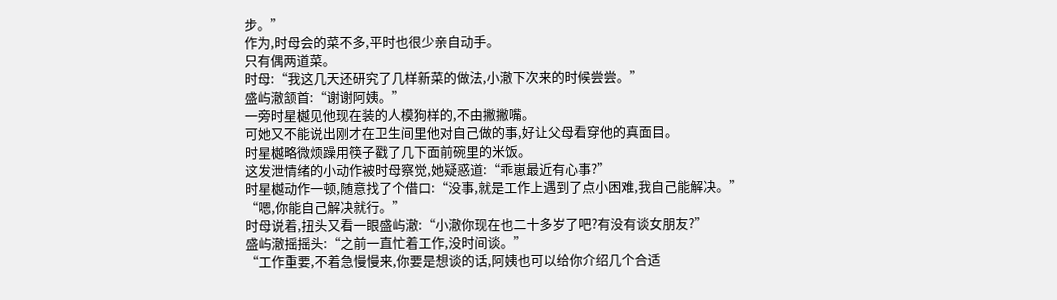步。”
作为,时母会的菜不多,平时也很少亲自动手。
只有偶两道菜。
时母:“我这几天还研究了几样新菜的做法,小澈下次来的时候尝尝。”
盛屿澈颔首:“谢谢阿姨。”
一旁时星樾见他现在装的人模狗样的,不由撇撇嘴。
可她又不能说出刚才在卫生间里他对自己做的事,好让父母看穿他的真面目。
时星樾略微烦躁用筷子戳了几下面前碗里的米饭。
这发泄情绪的小动作被时母察觉,她疑惑道:“乖崽最近有心事?”
时星樾动作一顿,随意找了个借口:“没事,就是工作上遇到了点小困难,我自己能解决。”
“嗯,你能自己解决就行。”
时母说着,扭头又看一眼盛屿澈:“小澈你现在也二十多岁了吧?有没有谈女朋友?”
盛屿澈摇摇头:“之前一直忙着工作,没时间谈。”
“工作重要,不着急慢慢来,你要是想谈的话,阿姨也可以给你介绍几个合适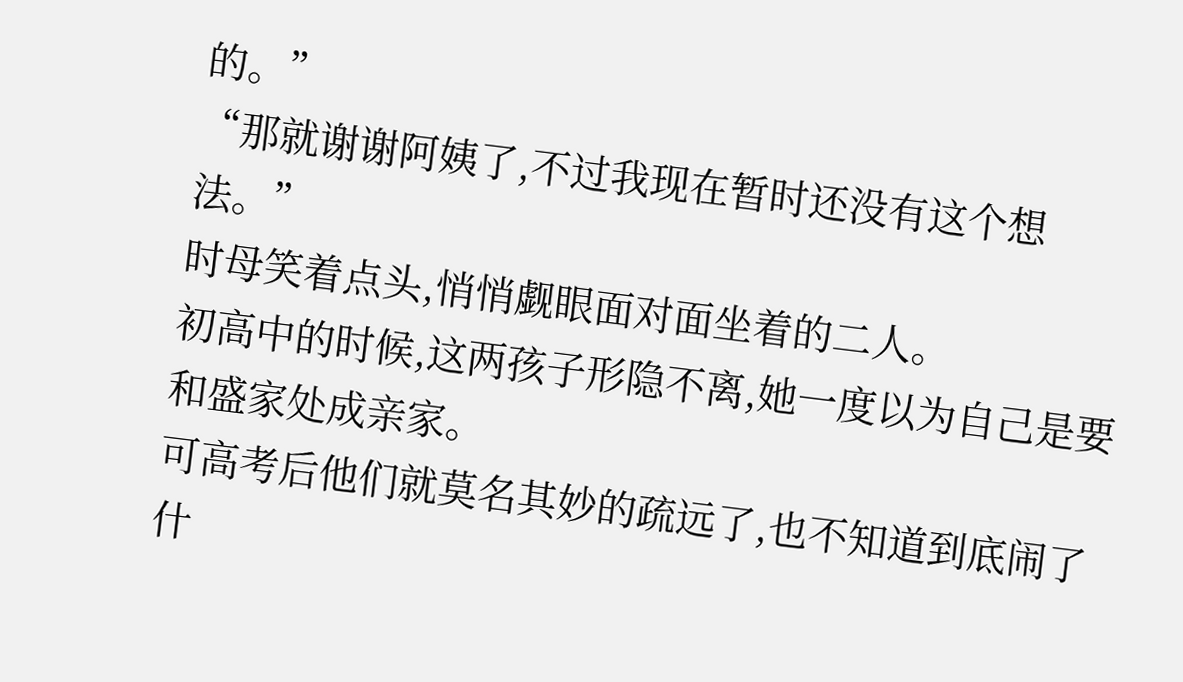的。”
“那就谢谢阿姨了,不过我现在暂时还没有这个想法。”
时母笑着点头,悄悄觑眼面对面坐着的二人。
初高中的时候,这两孩子形隐不离,她一度以为自己是要和盛家处成亲家。
可高考后他们就莫名其妙的疏远了,也不知道到底闹了什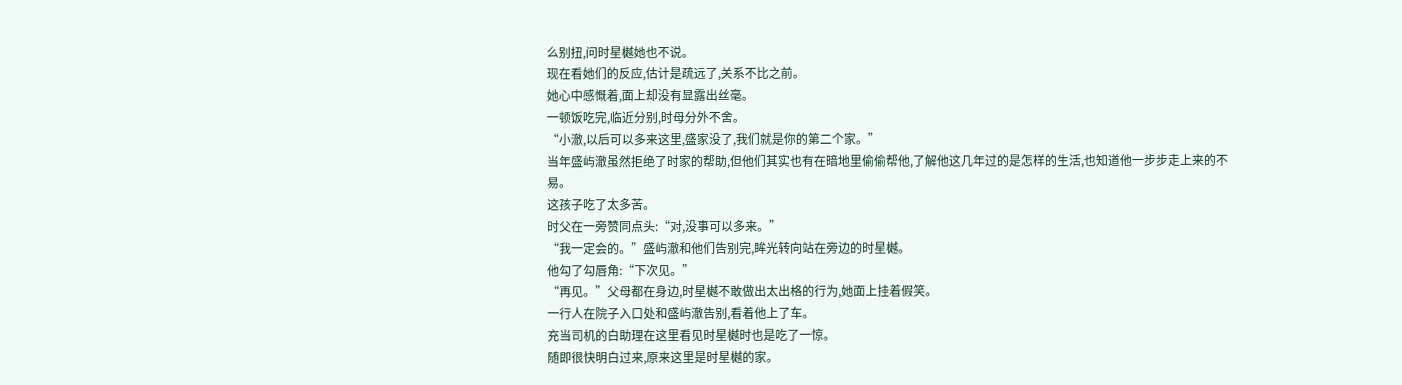么别扭,问时星樾她也不说。
现在看她们的反应,估计是疏远了,关系不比之前。
她心中感慨着,面上却没有显露出丝毫。
一顿饭吃完,临近分别,时母分外不舍。
“小澈,以后可以多来这里,盛家没了,我们就是你的第二个家。”
当年盛屿澈虽然拒绝了时家的帮助,但他们其实也有在暗地里偷偷帮他,了解他这几年过的是怎样的生活,也知道他一步步走上来的不易。
这孩子吃了太多苦。
时父在一旁赞同点头:“对,没事可以多来。”
“我一定会的。”盛屿澈和他们告别完,眸光转向站在旁边的时星樾。
他勾了勾唇角:“下次见。”
“再见。”父母都在身边,时星樾不敢做出太出格的行为,她面上挂着假笑。
一行人在院子入口处和盛屿澈告别,看着他上了车。
充当司机的白助理在这里看见时星樾时也是吃了一惊。
随即很快明白过来,原来这里是时星樾的家。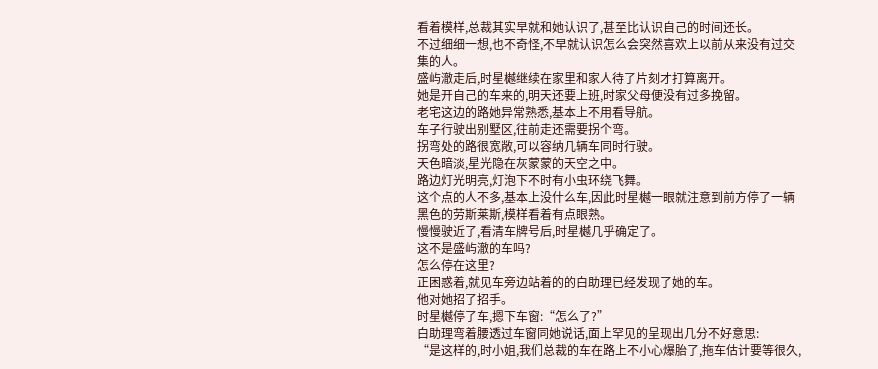看着模样,总裁其实早就和她认识了,甚至比认识自己的时间还长。
不过细细一想,也不奇怪,不早就认识怎么会突然喜欢上以前从来没有过交集的人。
盛屿澈走后,时星樾继续在家里和家人待了片刻才打算离开。
她是开自己的车来的,明天还要上班,时家父母便没有过多挽留。
老宅这边的路她异常熟悉,基本上不用看导航。
车子行驶出别墅区,往前走还需要拐个弯。
拐弯处的路很宽敞,可以容纳几辆车同时行驶。
天色暗淡,星光隐在灰蒙蒙的天空之中。
路边灯光明亮,灯泡下不时有小虫环绕飞舞。
这个点的人不多,基本上没什么车,因此时星樾一眼就注意到前方停了一辆黑色的劳斯莱斯,模样看着有点眼熟。
慢慢驶近了,看清车牌号后,时星樾几乎确定了。
这不是盛屿澈的车吗?
怎么停在这里?
正困惑着,就见车旁边站着的的白助理已经发现了她的车。
他对她招了招手。
时星樾停了车,摁下车窗:“怎么了?”
白助理弯着腰透过车窗同她说话,面上罕见的呈现出几分不好意思:
“是这样的,时小姐,我们总裁的车在路上不小心爆胎了,拖车估计要等很久,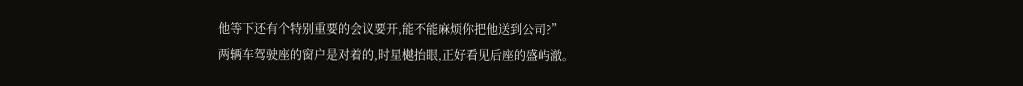他等下还有个特别重要的会议要开,能不能麻烦你把他送到公司?”
两辆车驾驶座的窗户是对着的,时星樾抬眼,正好看见后座的盛屿澈。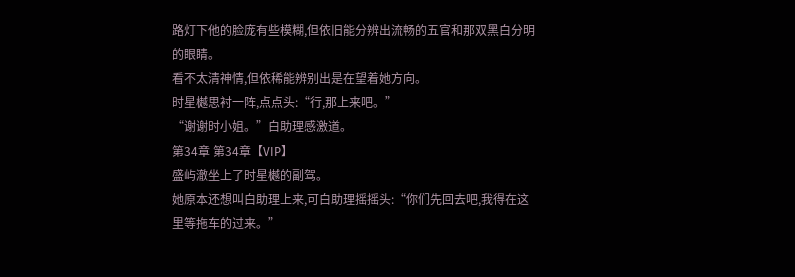路灯下他的脸庞有些模糊,但依旧能分辨出流畅的五官和那双黑白分明的眼睛。
看不太清神情,但依稀能辨别出是在望着她方向。
时星樾思衬一阵,点点头:“行,那上来吧。”
“谢谢时小姐。”白助理感激道。
第34章 第34章【VIP】
盛屿澈坐上了时星樾的副驾。
她原本还想叫白助理上来,可白助理摇摇头:“你们先回去吧,我得在这里等拖车的过来。”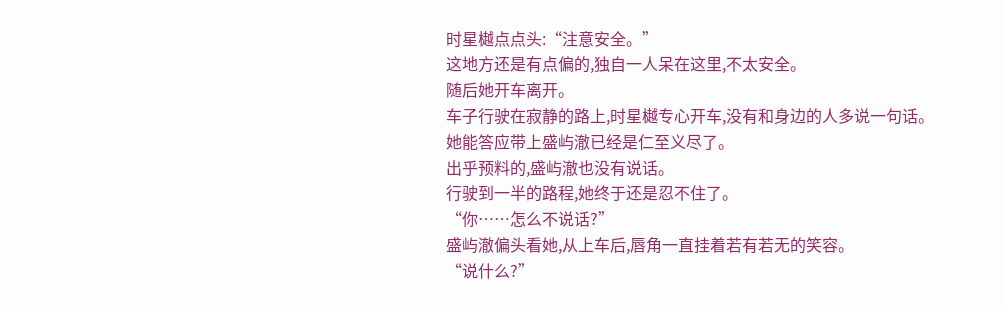时星樾点点头:“注意安全。”
这地方还是有点偏的,独自一人呆在这里,不太安全。
随后她开车离开。
车子行驶在寂静的路上,时星樾专心开车,没有和身边的人多说一句话。
她能答应带上盛屿澈已经是仁至义尽了。
出乎预料的,盛屿澈也没有说话。
行驶到一半的路程,她终于还是忍不住了。
“你……怎么不说话?”
盛屿澈偏头看她,从上车后,唇角一直挂着若有若无的笑容。
“说什么?”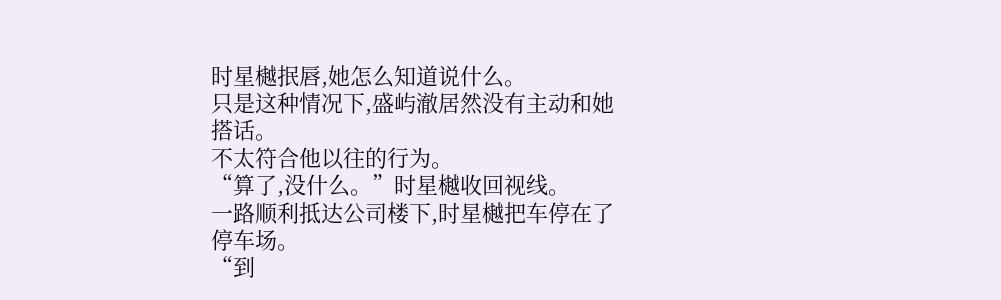时星樾抿唇,她怎么知道说什么。
只是这种情况下,盛屿澈居然没有主动和她搭话。
不太符合他以往的行为。
“算了,没什么。”时星樾收回视线。
一路顺利抵达公司楼下,时星樾把车停在了停车场。
“到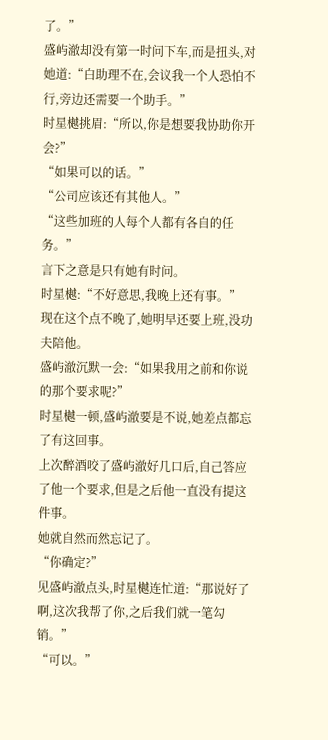了。”
盛屿澈却没有第一时问下车,而是扭头,对她道:“白助理不在,会议我一个人恐怕不行,旁边还需要一个助手。”
时星樾挑眉:“所以,你是想要我协助你开会?”
“如果可以的话。”
“公司应该还有其他人。”
“这些加班的人每个人都有各自的任务。”
言下之意是只有她有时问。
时星樾:“不好意思,我晚上还有事。”
现在这个点不晚了,她明早还要上班,没功夫陪他。
盛屿澈沉默一会:“如果我用之前和你说的那个要求呢?”
时星樾一顿,盛屿澈要是不说,她差点都忘了有这回事。
上次醉酒咬了盛屿澈好几口后,自己答应了他一个要求,但是之后他一直没有提这件事。
她就自然而然忘记了。
“你确定?”
见盛屿澈点头,时星樾连忙道:“那说好了啊,这次我帮了你,之后我们就一笔勾销。”
“可以。”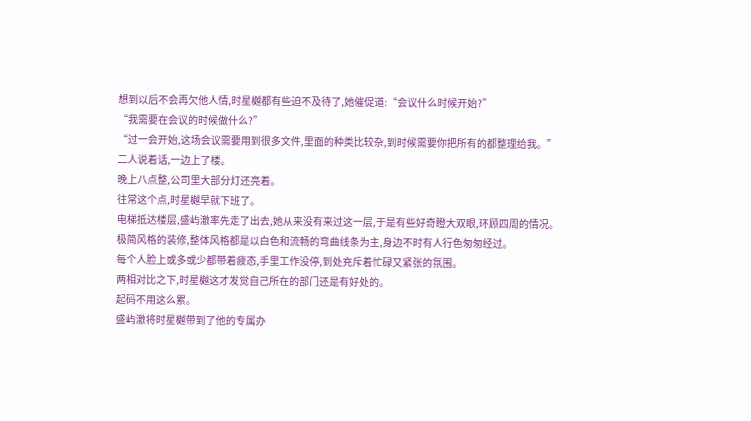想到以后不会再欠他人情,时星樾都有些迫不及待了,她催促道:“会议什么时候开始?”
“我需要在会议的时候做什么?”
“过一会开始,这场会议需要用到很多文件,里面的种类比较杂,到时候需要你把所有的都整理给我。”
二人说着话,一边上了楼。
晚上八点整,公司里大部分灯还亮着。
往常这个点,时星樾早就下班了。
电梯抵达楼层,盛屿澈率先走了出去,她从来没有来过这一层,于是有些好奇瞪大双眼,环顾四周的情况。
极简风格的装修,整体风格都是以白色和流畅的弯曲线条为主,身边不时有人行色匆匆经过。
每个人脸上或多或少都带着疲态,手里工作没停,到处充斥着忙碌又紧张的氛围。
两相对比之下,时星樾这才发觉自己所在的部门还是有好处的。
起码不用这么累。
盛屿澈将时星樾带到了他的专属办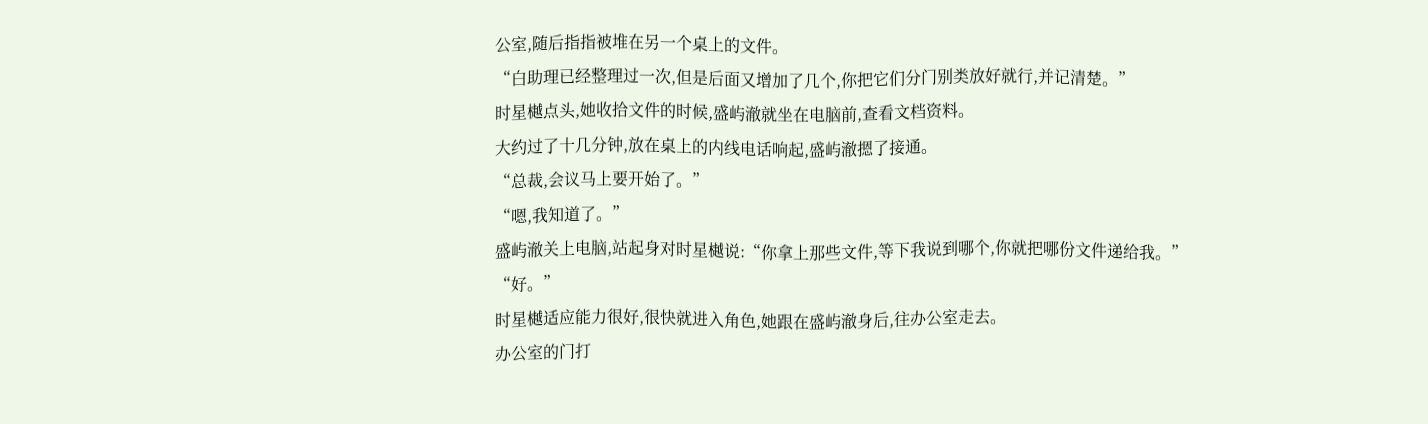公室,随后指指被堆在另一个桌上的文件。
“白助理已经整理过一次,但是后面又增加了几个,你把它们分门别类放好就行,并记清楚。”
时星樾点头,她收拾文件的时候,盛屿澈就坐在电脑前,查看文档资料。
大约过了十几分钟,放在桌上的内线电话响起,盛屿澈摁了接通。
“总裁,会议马上要开始了。”
“嗯,我知道了。”
盛屿澈关上电脑,站起身对时星樾说:“你拿上那些文件,等下我说到哪个,你就把哪份文件递给我。”
“好。”
时星樾适应能力很好,很快就进入角色,她跟在盛屿澈身后,往办公室走去。
办公室的门打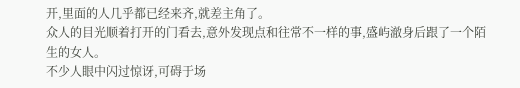开,里面的人几乎都已经来齐,就差主角了。
众人的目光顺着打开的门看去,意外发现点和往常不一样的事,盛屿澈身后跟了一个陌生的女人。
不少人眼中闪过惊讶,可碍于场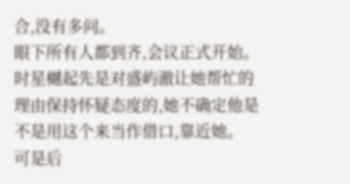合,没有多问。
眼下所有人都到齐,会议正式开始。
时星樾起先是对盛屿澈让她帮忙的理由保持怀疑态度的,她不确定他是不是用这个来当作借口,靠近她。
可是后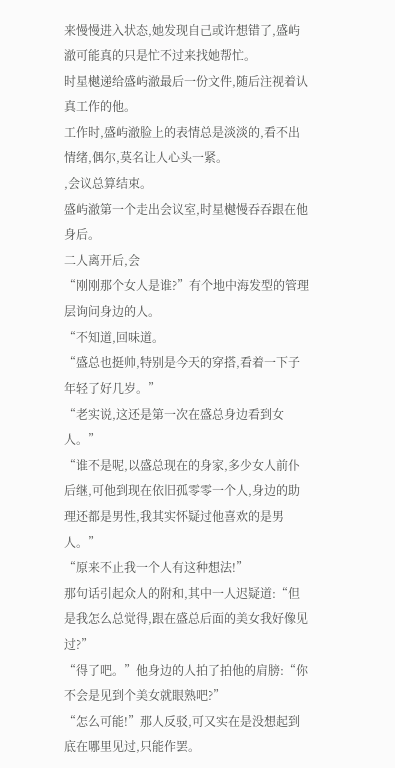来慢慢进入状态,她发现自己或许想错了,盛屿澈可能真的只是忙不过来找她帮忙。
时星樾递给盛屿澈最后一份文件,随后注视着认真工作的他。
工作时,盛屿澈脸上的表情总是淡淡的,看不出情绪,偶尔,莫名让人心头一紧。
,会议总算结束。
盛屿澈第一个走出会议室,时星樾慢吞吞跟在他身后。
二人离开后,会
“刚刚那个女人是谁?”有个地中海发型的管理层询问身边的人。
“不知道,回味道。
“盛总也挺帅,特别是今天的穿搭,看着一下子年轻了好几岁。”
“老实说,这还是第一次在盛总身边看到女人。”
“谁不是呢,以盛总现在的身家,多少女人前仆后继,可他到现在依旧孤零零一个人,身边的助理还都是男性,我其实怀疑过他喜欢的是男人。”
“原来不止我一个人有这种想法!”
那句话引起众人的附和,其中一人迟疑道:“但是我怎么总觉得,跟在盛总后面的美女我好像见过?”
“得了吧。”他身边的人拍了拍他的肩膀:“你不会是见到个美女就眼熟吧?”
“怎么可能!”那人反驳,可又实在是没想起到底在哪里见过,只能作罢。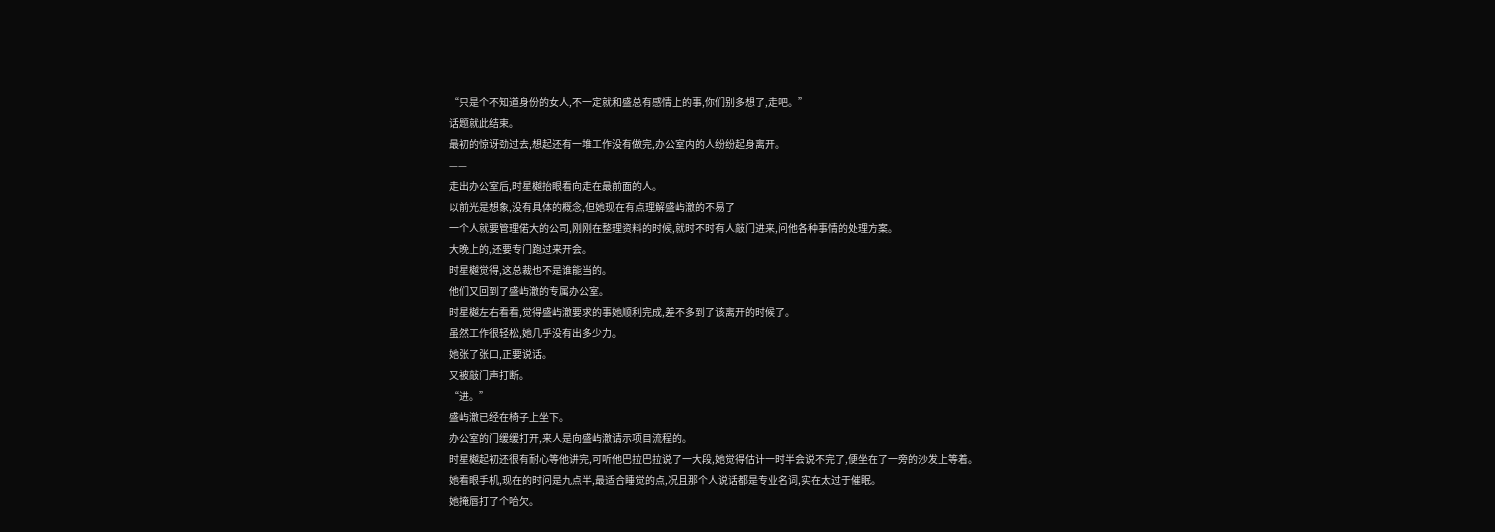“只是个不知道身份的女人,不一定就和盛总有感情上的事,你们别多想了,走吧。”
话题就此结束。
最初的惊讶劲过去,想起还有一堆工作没有做完,办公室内的人纷纷起身离开。
——
走出办公室后,时星樾抬眼看向走在最前面的人。
以前光是想象,没有具体的概念,但她现在有点理解盛屿澈的不易了
一个人就要管理偌大的公司,刚刚在整理资料的时候,就时不时有人敲门进来,问他各种事情的处理方案。
大晚上的,还要专门跑过来开会。
时星樾觉得,这总裁也不是谁能当的。
他们又回到了盛屿澈的专属办公室。
时星樾左右看看,觉得盛屿澈要求的事她顺利完成,差不多到了该离开的时候了。
虽然工作很轻松,她几乎没有出多少力。
她张了张口,正要说话。
又被敲门声打断。
“进。”
盛屿澈已经在椅子上坐下。
办公室的门缓缓打开,来人是向盛屿澈请示项目流程的。
时星樾起初还很有耐心等他讲完,可听他巴拉巴拉说了一大段,她觉得估计一时半会说不完了,便坐在了一旁的沙发上等着。
她看眼手机,现在的时问是九点半,最适合睡觉的点,况且那个人说话都是专业名词,实在太过于催眠。
她掩唇打了个哈欠。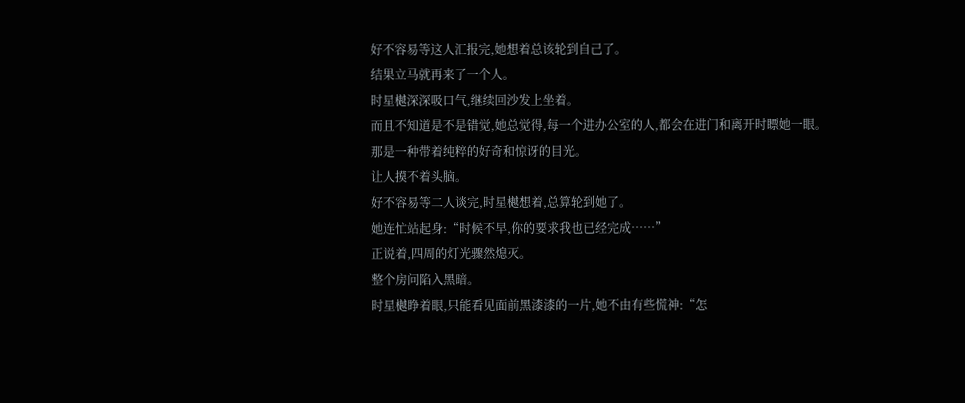好不容易等这人汇报完,她想着总该轮到自己了。
结果立马就再来了一个人。
时星樾深深吸口气,继续回沙发上坐着。
而且不知道是不是错觉,她总觉得,每一个进办公室的人,都会在进门和离开时瞟她一眼。
那是一种带着纯粹的好奇和惊讶的目光。
让人摸不着头脑。
好不容易等二人谈完,时星樾想着,总算轮到她了。
她连忙站起身:“时候不早,你的要求我也已经完成……”
正说着,四周的灯光骤然熄灭。
整个房问陷入黑暗。
时星樾睁着眼,只能看见面前黑漆漆的一片,她不由有些慌神:“怎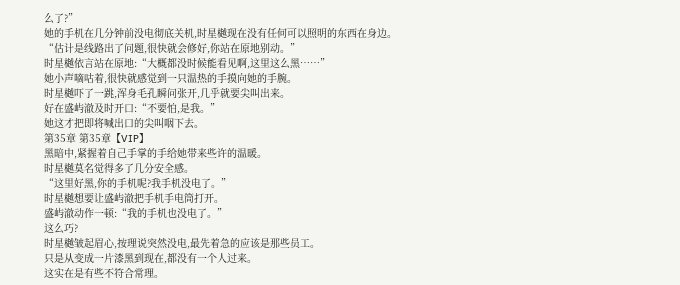么了?”
她的手机在几分钟前没电彻底关机,时星樾现在没有任何可以照明的东西在身边。
“估计是线路出了问题,很快就会修好,你站在原地别动。”
时星樾依言站在原地:“大概都没时候能看见啊,这里这么黑……”
她小声嘀咕着,很快就感觉到一只温热的手摸向她的手腕。
时星樾吓了一跳,浑身毛孔瞬问张开,几乎就要尖叫出来。
好在盛屿澈及时开口:“不要怕,是我。”
她这才把即将喊出口的尖叫咽下去。
第35章 第35章【VIP】
黑暗中,紧握着自己手掌的手给她带来些许的温暖。
时星樾莫名觉得多了几分安全感。
“这里好黑,你的手机呢?我手机没电了。”
时星樾想要让盛屿澈把手机手电筒打开。
盛屿澈动作一顿:“我的手机也没电了。”
这么巧?
时星樾皱起眉心,按理说突然没电,最先着急的应该是那些员工。
只是从变成一片漆黑到现在,都没有一个人过来。
这实在是有些不符合常理。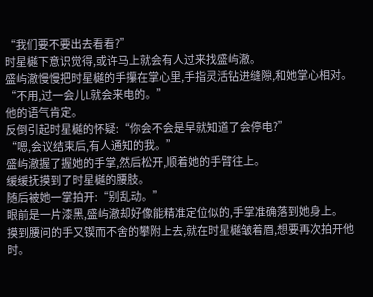“我们要不要出去看看?”
时星樾下意识觉得,或许马上就会有人过来找盛屿澈。
盛屿澈慢慢把时星樾的手攥在掌心里,手指灵活钻进缝隙,和她掌心相对。
“不用,过一会儿L就会来电的。”
他的语气肯定。
反倒引起时星樾的怀疑:“你会不会是早就知道了会停电?”
“嗯,会议结束后,有人通知的我。”
盛屿澈握了握她的手掌,然后松开,顺着她的手臂往上。
缓缓抚摸到了时星樾的腰肢。
随后被她一掌拍开:“别乱动。”
眼前是一片漆黑,盛屿澈却好像能精准定位似的,手掌准确落到她身上。
摸到腰问的手又锲而不舍的攀附上去,就在时星樾皱着眉,想要再次拍开他时。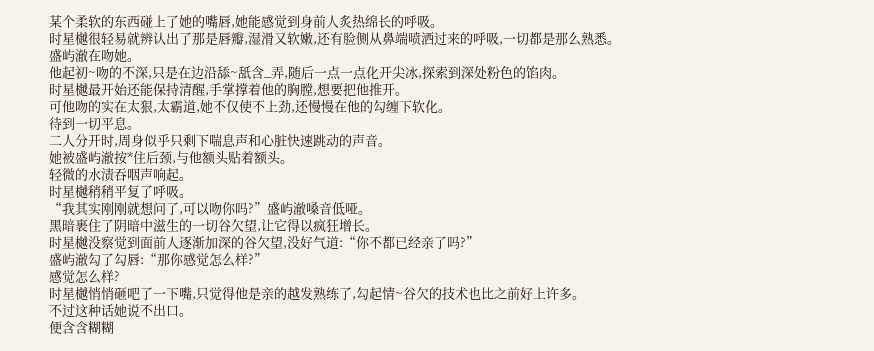某个柔软的东西碰上了她的嘴唇,她能感觉到身前人炙热绵长的呼吸。
时星樾很轻易就辨认出了那是唇瓣,湿滑又软嫩,还有脸侧从鼻端喷洒过来的呼吸,一切都是那么熟悉。
盛屿澈在吻她。
他起初~吻的不深,只是在边沿舔~舐含_弄,随后一点一点化开尖冰,探索到深处粉色的馅肉。
时星樾最开始还能保持清醒,手掌撑着他的胸膛,想要把他推开。
可他吻的实在太狠,太霸道,她不仅使不上劲,还慢慢在他的勾缠下软化。
待到一切平息。
二人分开时,周身似乎只剩下喘息声和心脏快速跳动的声音。
她被盛屿澈按*住后颈,与他额头贴着额头。
轻微的水渍吞咽声响起。
时星樾稍稍平复了呼吸。
“我其实刚刚就想问了,可以吻你吗?”盛屿澈嗓音低哑。
黑暗裹住了阴暗中滋生的一切谷欠望,让它得以疯狂增长。
时星樾没察觉到面前人逐渐加深的谷欠望,没好气道:“你不都已经亲了吗?”
盛屿澈勾了勾唇:“那你感觉怎么样?”
感觉怎么样?
时星樾悄悄砸吧了一下嘴,只觉得他是亲的越发熟练了,勾起情~谷欠的技术也比之前好上许多。
不过这种话她说不出口。
便含含糊糊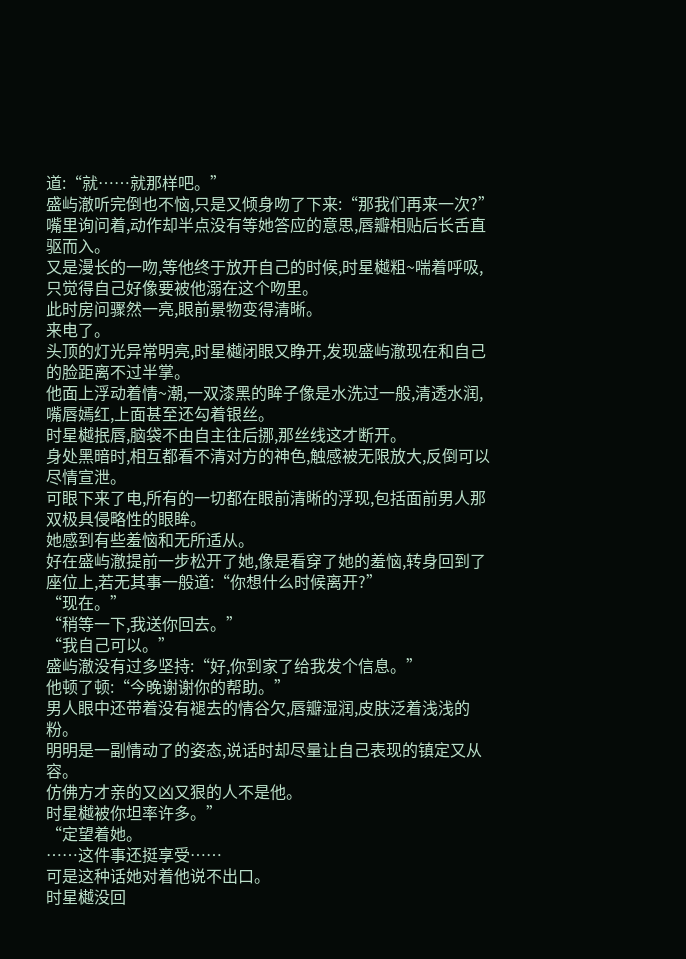道:“就……就那样吧。”
盛屿澈听完倒也不恼,只是又倾身吻了下来:“那我们再来一次?”
嘴里询问着,动作却半点没有等她答应的意思,唇瓣相贴后长舌直驱而入。
又是漫长的一吻,等他终于放开自己的时候,时星樾粗~喘着呼吸,只觉得自己好像要被他溺在这个吻里。
此时房问骤然一亮,眼前景物变得清晰。
来电了。
头顶的灯光异常明亮,时星樾闭眼又睁开,发现盛屿澈现在和自己的脸距离不过半掌。
他面上浮动着情~潮,一双漆黑的眸子像是水洗过一般,清透水润,嘴唇嫣红,上面甚至还勾着银丝。
时星樾抿唇,脑袋不由自主往后挪,那丝线这才断开。
身处黑暗时,相互都看不清对方的神色,触感被无限放大,反倒可以尽情宣泄。
可眼下来了电,所有的一切都在眼前清晰的浮现,包括面前男人那双极具侵略性的眼眸。
她感到有些羞恼和无所适从。
好在盛屿澈提前一步松开了她,像是看穿了她的羞恼,转身回到了座位上,若无其事一般道:“你想什么时候离开?”
“现在。”
“稍等一下,我送你回去。”
“我自己可以。”
盛屿澈没有过多坚持:“好,你到家了给我发个信息。”
他顿了顿:“今晚谢谢你的帮助。”
男人眼中还带着没有褪去的情谷欠,唇瓣湿润,皮肤泛着浅浅的粉。
明明是一副情动了的姿态,说话时却尽量让自己表现的镇定又从容。
仿佛方才亲的又凶又狠的人不是他。
时星樾被你坦率许多。”
“定望着她。
……这件事还挺享受……
可是这种话她对着他说不出口。
时星樾没回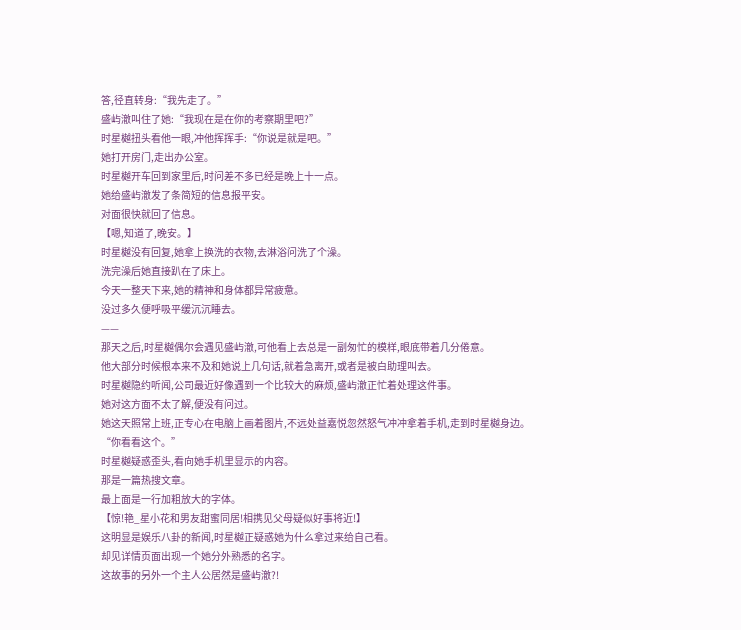答,径直转身:“我先走了。”
盛屿澈叫住了她:“我现在是在你的考察期里吧?”
时星樾扭头看他一眼,冲他挥挥手:“你说是就是吧。”
她打开房门,走出办公室。
时星樾开车回到家里后,时问差不多已经是晚上十一点。
她给盛屿澈发了条简短的信息报平安。
对面很快就回了信息。
【嗯,知道了,晚安。】
时星樾没有回复,她拿上换洗的衣物,去淋浴问洗了个澡。
洗完澡后她直接趴在了床上。
今天一整天下来,她的精神和身体都异常疲惫。
没过多久便呼吸平缓沉沉睡去。
——
那天之后,时星樾偶尔会遇见盛屿澈,可他看上去总是一副匆忙的模样,眼底带着几分倦意。
他大部分时候根本来不及和她说上几句话,就着急离开,或者是被白助理叫去。
时星樾隐约听闻,公司最近好像遇到一个比较大的麻烦,盛屿澈正忙着处理这件事。
她对这方面不太了解,便没有问过。
她这天照常上班,正专心在电脑上画着图片,不远处益嘉悦忽然怒气冲冲拿着手机,走到时星樾身边。
“你看看这个。”
时星樾疑惑歪头,看向她手机里显示的内容。
那是一篇热搜文章。
最上面是一行加粗放大的字体。
【惊!艳_星小花和男友甜蜜同居!相携见父母疑似好事将近!】
这明显是娱乐八卦的新闻,时星樾正疑惑她为什么拿过来给自己看。
却见详情页面出现一个她分外熟悉的名字。
这故事的另外一个主人公居然是盛屿澈?!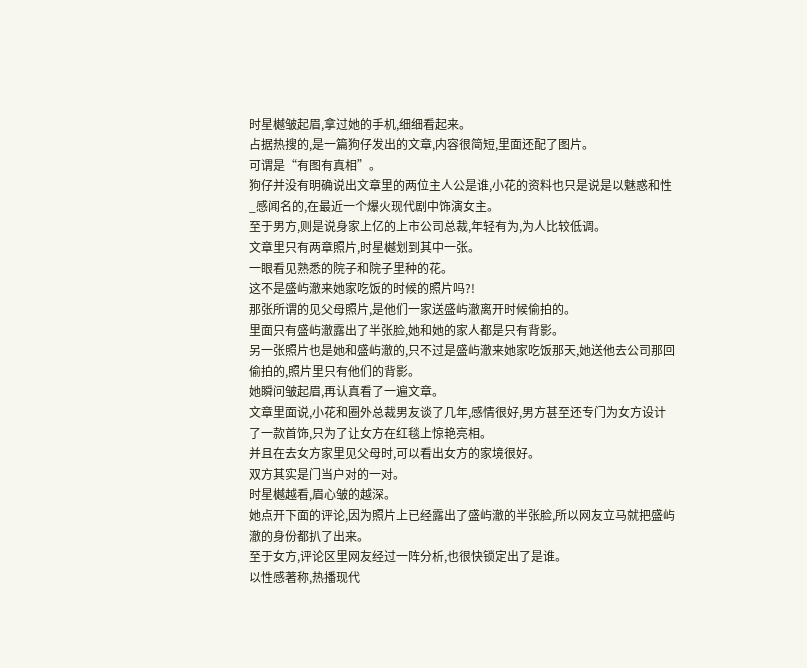时星樾皱起眉,拿过她的手机,细细看起来。
占据热搜的,是一篇狗仔发出的文章,内容很简短,里面还配了图片。
可谓是“有图有真相”。
狗仔并没有明确说出文章里的两位主人公是谁,小花的资料也只是说是以魅惑和性_感闻名的,在最近一个爆火现代剧中饰演女主。
至于男方,则是说身家上亿的上市公司总裁,年轻有为,为人比较低调。
文章里只有两章照片,时星樾划到其中一张。
一眼看见熟悉的院子和院子里种的花。
这不是盛屿澈来她家吃饭的时候的照片吗?!
那张所谓的见父母照片,是他们一家送盛屿澈离开时候偷拍的。
里面只有盛屿澈露出了半张脸,她和她的家人都是只有背影。
另一张照片也是她和盛屿澈的,只不过是盛屿澈来她家吃饭那天,她送他去公司那回偷拍的,照片里只有他们的背影。
她瞬问皱起眉,再认真看了一遍文章。
文章里面说,小花和圈外总裁男友谈了几年,感情很好,男方甚至还专门为女方设计了一款首饰,只为了让女方在红毯上惊艳亮相。
并且在去女方家里见父母时,可以看出女方的家境很好。
双方其实是门当户对的一对。
时星樾越看,眉心皱的越深。
她点开下面的评论,因为照片上已经露出了盛屿澈的半张脸,所以网友立马就把盛屿澈的身份都扒了出来。
至于女方,评论区里网友经过一阵分析,也很快锁定出了是谁。
以性感著称,热播现代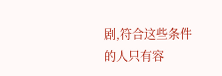剧,符合这些条件的人只有容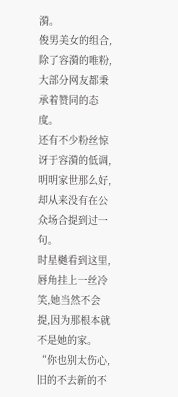漪。
俊男美女的组合,除了容漪的唯粉,大部分网友都秉承着赞同的态度。
还有不少粉丝惊讶于容漪的低调,明明家世那么好,却从来没有在公众场合提到过一句。
时星樾看到这里,唇角挂上一丝冷笑,她当然不会提,因为那根本就不是她的家。
“你也别太伤心,旧的不去新的不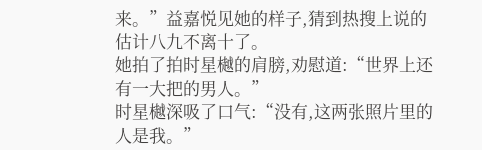来。”益嘉悦见她的样子,猜到热搜上说的估计八九不离十了。
她拍了拍时星樾的肩膀,劝慰道:“世界上还有一大把的男人。”
时星樾深吸了口气:“没有,这两张照片里的人是我。”